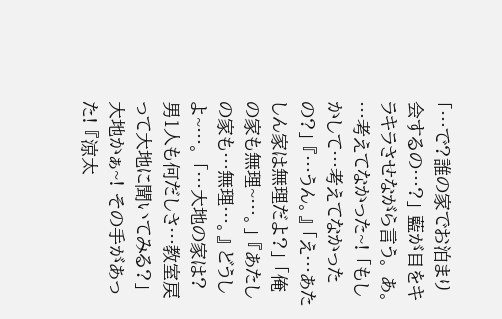「…で?誰の家でお泊まり会するの…?」 藍が目をキラキラさせながら言う。 あ。 …考えてなかった~! 「もしかして…考えてなかったの?」 『…うん。』 「え…あたしん家は無理だよ?」 「俺の家も無理~…。」 『あたしの家も…無理…。』 どうしよ~…。 「…大地の家は?男1人も何だしさ…教室戻って大地に聞いてみる?」 大地かぁ~! その手があった! 『涼太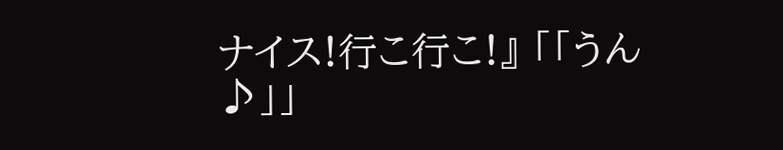ナイス!行こ行こ!』 「「うん♪」」